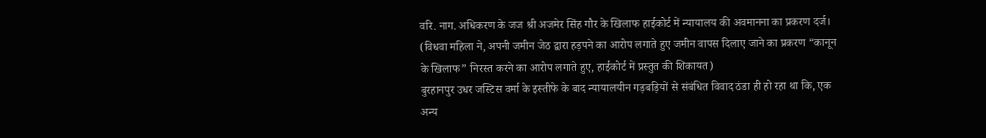वरि. नाग. अधिकरण के जज श्री अजमेर सिंह गौर के खिलाफ हाईकोर्ट में न्यायालय की अवमानना का प्रकरण दर्ज।
(विधवा महिला ने, अपनी जमीन जेठ द्वारा हड़पने का आरोप लगाते हुए जमीन वापस दिलाए जाने का प्रकरण “कानून के खिलाफ” निरस्त करने का आरोप लगाते हुए, हाईकोर्ट में प्रस्तुत की शिकायत)
बुरहानपुर उधर जस्टिस वर्मा के इस्तीफे के बाद न्यायालयीन गड़बड़ियों से संबंधित विवाद ठंडा ही हो रहा था कि, एक अन्य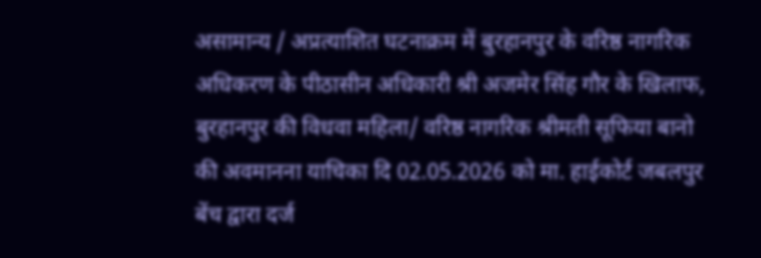असामान्य / अप्रत्याशित घटनाक्रम में बुरहानपुर के वरिष्ठ नागरिक अधिकरण के पीठासीन अधिकारी श्री अजमेर सिंह गौर के खिलाफ, बुरहानपुर की विधवा महिला/ वरिष्ठ नागरिक श्रीमती सूफिया बानो की अवमानना याचिका दि 02.05.2026 को मा. हाईकोर्ट जबलपुर बेंच द्वारा दर्ज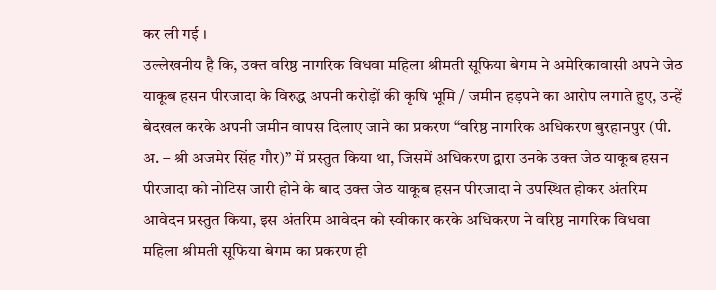कर ली गई ।
उल्लेखनीय है कि, उक्त वरिष्ठ नागरिक विधवा महिला श्रीमती सूफिया बेगम ने अमेरिकावासी अपने जेठ याकूब हसन पीरजादा के विरुद्ध अपनी करोड़ों की कृषि भूमि / जमीन हड़पने का आरोप लगाते हुए, उन्हें बेदखल करके अपनी जमीन वापस दिलाए जाने का प्रकरण “वरिष्ठ नागरिक अधिकरण बुरहानपुर (पी. अ. – श्री अजमेर सिंह गौर)” में प्रस्तुत किया था, जिसमें अधिकरण द्वारा उनके उक्त जेठ याकूब हसन पीरजादा को नोटिस जारी होने के बाद उक्त जेठ याकूब हसन पीरजादा ने उपस्थित होकर अंतरिम आवेदन प्रस्तुत किया, इस अंतरिम आवेदन को स्वीकार करके अधिकरण ने वरिष्ठ नागरिक विधवा महिला श्रीमती सूफिया बेगम का प्रकरण ही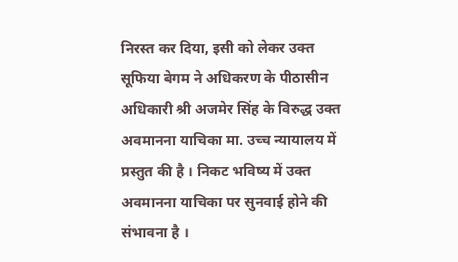निरस्त कर दिया, इसी को लेकर उक्त सूफिया बेगम ने अधिकरण के पीठासीन अधिकारी श्री अजमेर सिंह के विरुद्ध उक्त अवमानना याचिका मा. उच्च न्यायालय में प्रस्तुत की है । निकट भविष्य में उक्त अवमानना याचिका पर सुनवाई होने की संभावना है ।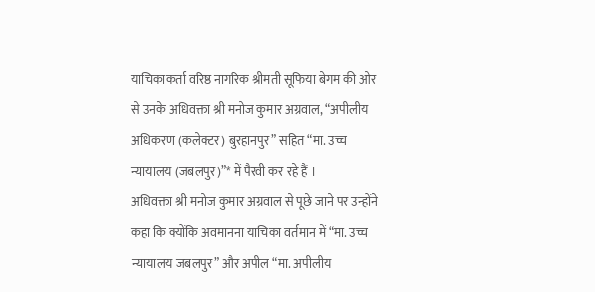याचिकाकर्ता वरिष्ठ नागरिक श्रीमती सूफिया बेगम की ओर से उनके अधिवक्ता श्री मनोज कुमार अग्रवाल, “अपीलीय अधिकरण (कलेक्टर) बुरहानपुर” सहित “मा. उच्च न्यायालय (जबलपुर)”* में पैरवी कर रहे हैं ।
अधिवक्ता श्री मनोज कुमार अग्रवाल से पूछे जाने पर उन्होंने कहा कि क्योंकि अवमानना याचिका वर्तमान में “मा. उच्च न्यायालय जबलपुर” और अपील “मा. अपीलीय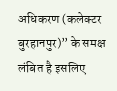अधिकरण (कलेक्टर बुरहानपुर)” के समक्ष लंबित है इसलिए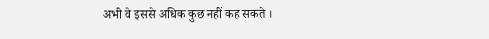अभी वे इससे अधिक कुछ नहीं कह सकते ।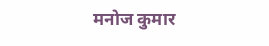मनोज कुमार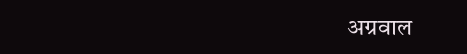अग्रवाल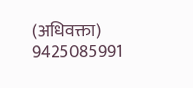(अधिवक्ता)
9425085991